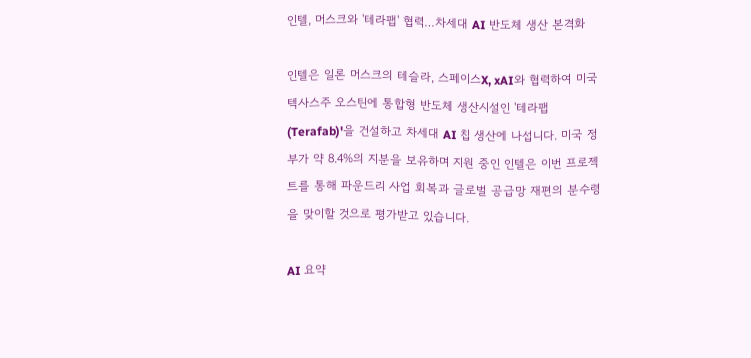인텔, 머스크와 '테라팹' 협력…차세대 AI 반도체 생산 본격화

인텔은 일론 머스크의 테슬라, 스페이스X, xAI와 협력하여 미국 텍사스주 오스틴에 통합형 반도체 생산시설인 '테라팹(Terafab)'을 건설하고 차세대 AI 칩 생산에 나섭니다. 미국 정부가 약 8.4%의 지분을 보유하며 지원 중인 인텔은 이번 프로젝트를 통해 파운드리 사업 회복과 글로벌 공급망 재편의 분수령을 맞이할 것으로 평가받고 있습니다.

AI 요약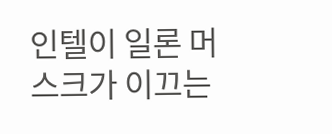인텔이 일론 머스크가 이끄는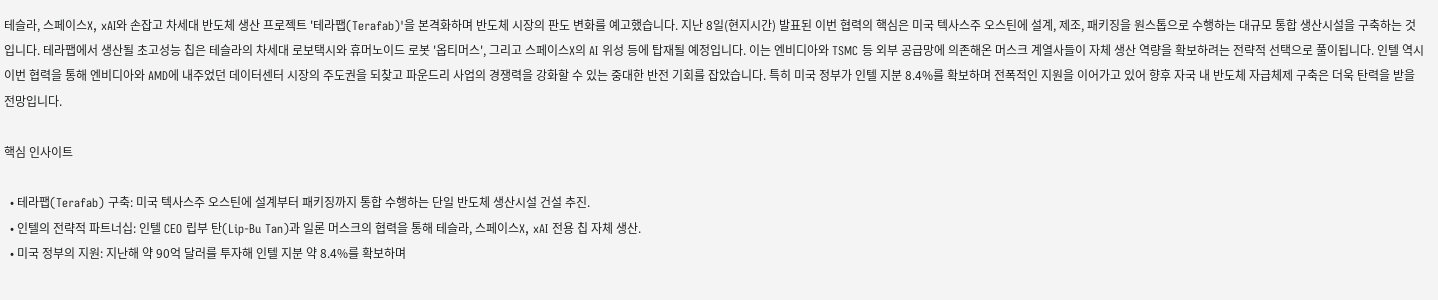테슬라, 스페이스X, xAI와 손잡고 차세대 반도체 생산 프로젝트 '테라팹(Terafab)'을 본격화하며 반도체 시장의 판도 변화를 예고했습니다. 지난 8일(현지시간) 발표된 이번 협력의 핵심은 미국 텍사스주 오스틴에 설계, 제조, 패키징을 원스톱으로 수행하는 대규모 통합 생산시설을 구축하는 것입니다. 테라팹에서 생산될 초고성능 칩은 테슬라의 차세대 로보택시와 휴머노이드 로봇 '옵티머스', 그리고 스페이스X의 AI 위성 등에 탑재될 예정입니다. 이는 엔비디아와 TSMC 등 외부 공급망에 의존해온 머스크 계열사들이 자체 생산 역량을 확보하려는 전략적 선택으로 풀이됩니다. 인텔 역시 이번 협력을 통해 엔비디아와 AMD에 내주었던 데이터센터 시장의 주도권을 되찾고 파운드리 사업의 경쟁력을 강화할 수 있는 중대한 반전 기회를 잡았습니다. 특히 미국 정부가 인텔 지분 8.4%를 확보하며 전폭적인 지원을 이어가고 있어 향후 자국 내 반도체 자급체제 구축은 더욱 탄력을 받을 전망입니다.

핵심 인사이트

  • 테라팹(Terafab) 구축: 미국 텍사스주 오스틴에 설계부터 패키징까지 통합 수행하는 단일 반도체 생산시설 건설 추진.
  • 인텔의 전략적 파트너십: 인텔 CEO 립부 탄(Lip-Bu Tan)과 일론 머스크의 협력을 통해 테슬라, 스페이스X, xAI 전용 칩 자체 생산.
  • 미국 정부의 지원: 지난해 약 90억 달러를 투자해 인텔 지분 약 8.4%를 확보하며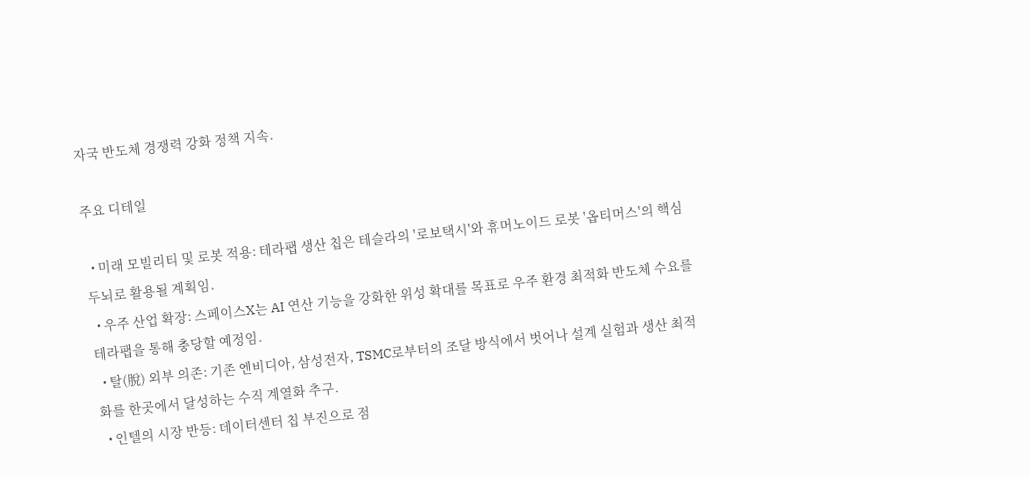자국 반도체 경쟁력 강화 정책 지속.

주요 디테일

  • 미래 모빌리티 및 로봇 적용: 테라팹 생산 칩은 테슬라의 '로보택시'와 휴머노이드 로봇 '옵티머스'의 핵심 두뇌로 활용될 계획임.
  • 우주 산업 확장: 스페이스X는 AI 연산 기능을 강화한 위성 확대를 목표로 우주 환경 최적화 반도체 수요를 테라팹을 통해 충당할 예정임.
  • 탈(脫) 외부 의존: 기존 엔비디아, 삼성전자, TSMC로부터의 조달 방식에서 벗어나 설계 실험과 생산 최적화를 한곳에서 달성하는 수직 계열화 추구.
  • 인텔의 시장 반등: 데이터센터 칩 부진으로 점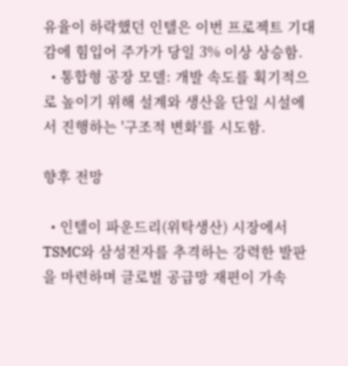유율이 하락했던 인텔은 이번 프로젝트 기대감에 힘입어 주가가 당일 3% 이상 상승함.
  • 통합형 공장 모델: 개발 속도를 획기적으로 높이기 위해 설계와 생산을 단일 시설에서 진행하는 '구조적 변화'를 시도함.

향후 전망

  • 인텔이 파운드리(위탁생산) 시장에서 TSMC와 삼성전자를 추격하는 강력한 발판을 마련하며 글로벌 공급망 재편이 가속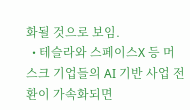화될 것으로 보임.
  • 테슬라와 스페이스X 등 머스크 기업들의 AI 기반 사업 전환이 가속화되면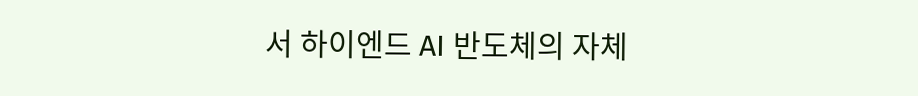서 하이엔드 AI 반도체의 자체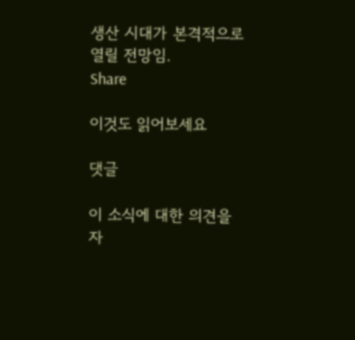생산 시대가 본격적으로 열릴 전망임.
Share

이것도 읽어보세요

댓글

이 소식에 대한 의견을 자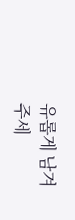유롭게 남겨주세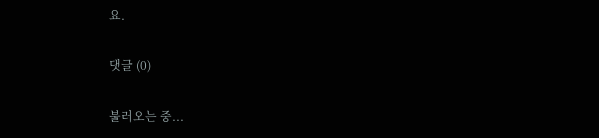요.

댓글 (0)

불러오는 중...